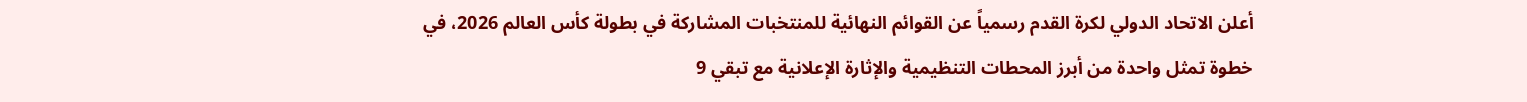أعلن الاتحاد الدولي لكرة القدم رسمياً عن القوائم النهائية للمنتخبات المشاركة في بطولة كأس العالم 2026، في خطوة تمثل واحدة من أبرز المحطات التنظيمية والإثارة الإعلانية مع تبقي 9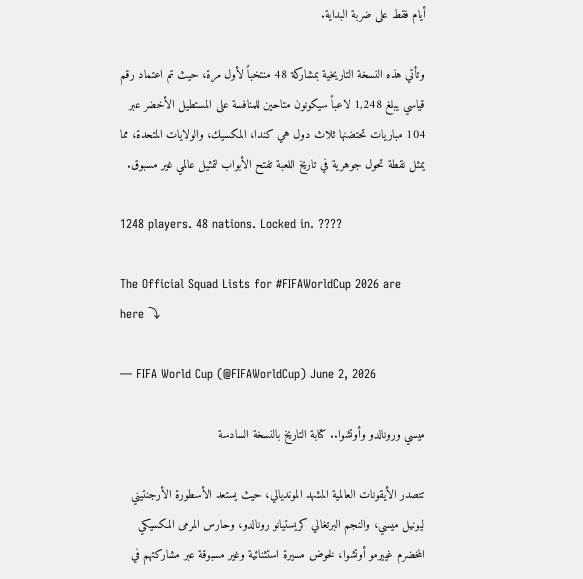أيام فقط على ضربة البداية.

وتأتي هذه النسخة التاريخية بمشاركة 48 منتخباً لأول مرة، حيث تم اعتماد رقم قياسي يبلغ 1,248 لاعباً سيكونون متاحين للمنافسة على المستطيل الأخضر عبر 104 مباريات تحتضنها ثلاث دول هي كندا، المكسيك، والولايات المتحدة، مما يمثل نقطة تحول جوهرية في تاريخ اللعبة تفتح الأبواب لتمثيل عالمي غير مسبوق.

1248 players. 48 nations. Locked in. ????

The Official Squad Lists for #FIFAWorldCup 2026 are here ⤵

— FIFA World Cup (@FIFAWorldCup) June 2, 2026

ميسي ورونالدو وأوتشوا.. كتابة التاريخ بالنسخة السادسة

تتصدر الأيقونات العالمية المشهد المونديالي، حيث يستعد الأسطورة الأرجنتيني ليونيل ميسي، والنجم البرتغالي كريستيانو رونالدو، وحارس المرمى المكسيكي المخضرم غييرمو أوتشوا، لخوض مسيرة استثنائية وغير مسبوقة عبر مشاركتهم في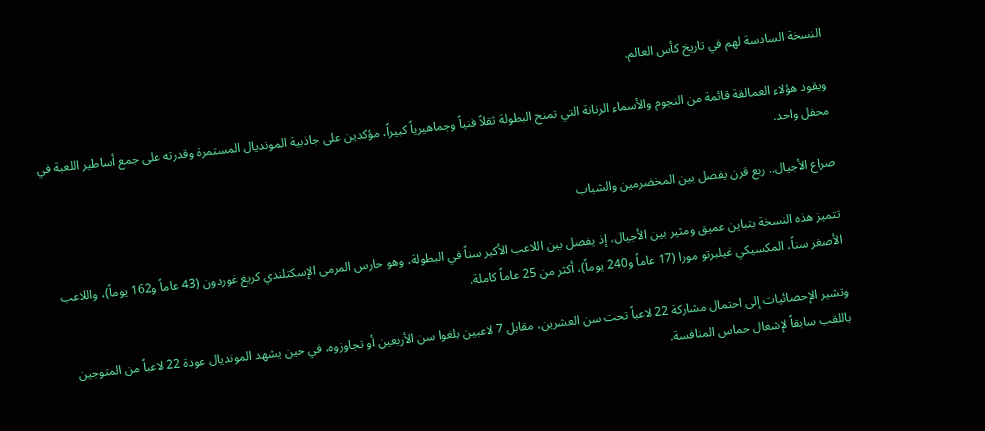النسخة السادسة لهم في تاريخ كأس العالم.

ويقود هؤلاء العمالقة قائمة من النجوم والأسماء الرنانة التي تمنح البطولة ثقلاً فنياً وجماهيرياً كبيراً، مؤكدين على جاذبية المونديال المستمرة وقدرته على جمع أساطير اللعبة في محفل واحد.

صراع الأجيال.. ربع قرن يفصل بين المخضرمين والشباب

تتميز هذه النسخة بتباين عميق ومثير بين الأجيال، إذ يفصل بين اللاعب الأكبر سناً في البطولة، وهو حارس المرمى الإسكتلندي كريغ غوردون (43 عاماً و162 يوماً)، واللاعب الأصغر سناً، المكسيكي غيلبرتو مورا (17 عاماً و240 يوماً)، أكثر من 25 عاماً كاملة.

وتشير الإحصائيات إلى احتمال مشاركة 22 لاعباً تحت سن العشرين، مقابل 7 لاعبين بلغوا سن الأربعين أو تجاوزوه، في حين يشهد المونديال عودة 22 لاعباً من المتوجين باللقب سابقاً لإشعال حماس المنافسة.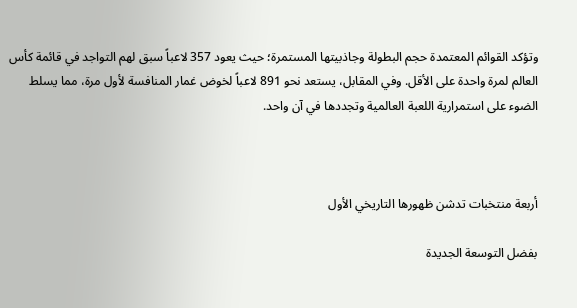وتؤكد القوائم المعتمدة حجم البطولة وجاذبيتها المستمرة؛ حيث يعود 357 لاعباً سبق لهم التواجد في قائمة كأس العالم لمرة واحدة على الأقل. وفي المقابل، يستعد نحو 891 لاعباً لخوض غمار المنافسة لأول مرة، مما يسلط الضوء على استمرارية اللعبة العالمية وتجددها في آن واحد.



أربعة منتخبات تدشن ظهورها التاريخي الأول

بفضل التوسعة الجديدة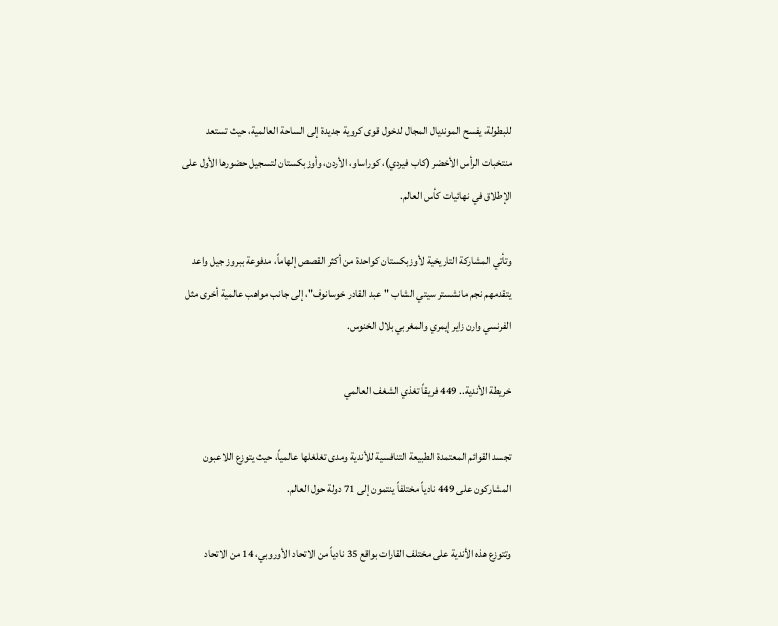للبطولة، يفسح المونديال المجال لدخول قوى كروية جديدة إلى الساحة العالمية، حيث تستعد منتخبات الرأس الأخضر (كاب فيردي)، كوراساو، الأردن، وأوزبكستان لتسجيل حضورها الأول على الإطلاق في نهائيات كأس العالم.

وتأتي المشاركة التاريخية لأوزبكستان كواحدة من أكثر القصص إلهاماً، مدفوعة ببروز جيل واعد يتقدمهم نجم مانشستر سيتي الشاب "عبد القادر خوسانوف"، إلى جانب مواهب عالمية أخرى مثل الفرنسي وارن زاير إيمري والمغربي بلال الخنوس.

خريطة الأندية.. 449 فريقاً تغذي الشغف العالمي

تجسد القوائم المعتمدة الطبيعة التنافسية للأندية ومدى تغلغلها عالمياً، حيث يتوزع اللاعبون المشاركون على 449 نادياً مختلفاً ينتمون إلى 71 دولة حول العالم.

وتتوزع هذه الأندية على مختلف القارات بواقع 35 نادياً من الاتحاد الأوروبي، 14 من الاتحاد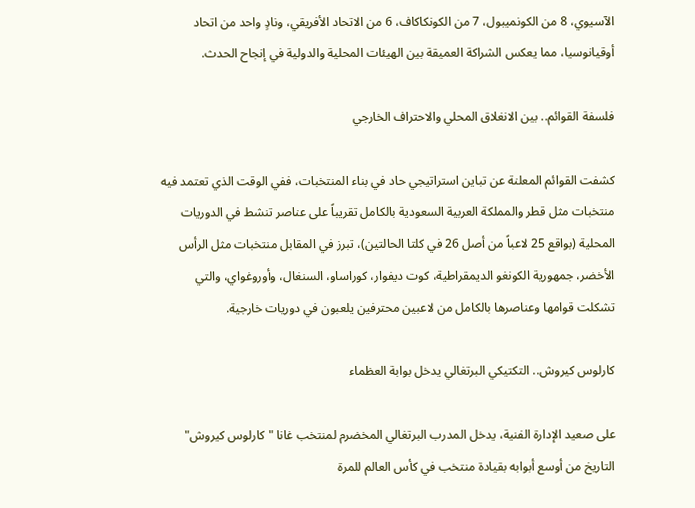الآسيوي، 8 من الكونميبول، 7 من الكونكاكاف، 6 من الاتحاد الأفريقي، ونادٍ واحد من اتحاد أوقيانوسيا، مما يعكس الشراكة العميقة بين الهيئات المحلية والدولية في إنجاح الحدث.

فلسفة القوائم.. بين الانغلاق المحلي والاحتراف الخارجي

كشفت القوائم المعلنة عن تباين استراتيجي حاد في بناء المنتخبات، ففي الوقت الذي تعتمد فيه منتخبات مثل قطر والمملكة العربية السعودية بالكامل تقريباً على عناصر تنشط في الدوريات المحلية (بواقع 25 لاعباً من أصل 26 في كلتا الحالتين)، تبرز في المقابل منتخبات مثل الرأس الأخضر، جمهورية الكونغو الديمقراطية، كوت ديفوار، كوراساو، السنغال، وأوروغواي، والتي تشكلت قوامها وعناصرها بالكامل من لاعبين محترفين يلعبون في دوريات خارجية.

كارلوس كيروش.. التكتيكي البرتغالي يدخل بوابة العظماء

على صعيد الإدارة الفنية، يدخل المدرب البرتغالي المخضرم لمنتخب غانا "كارلوس كيروش" التاريخ من أوسع أبوابه بقيادة منتخب في كأس العالم للمرة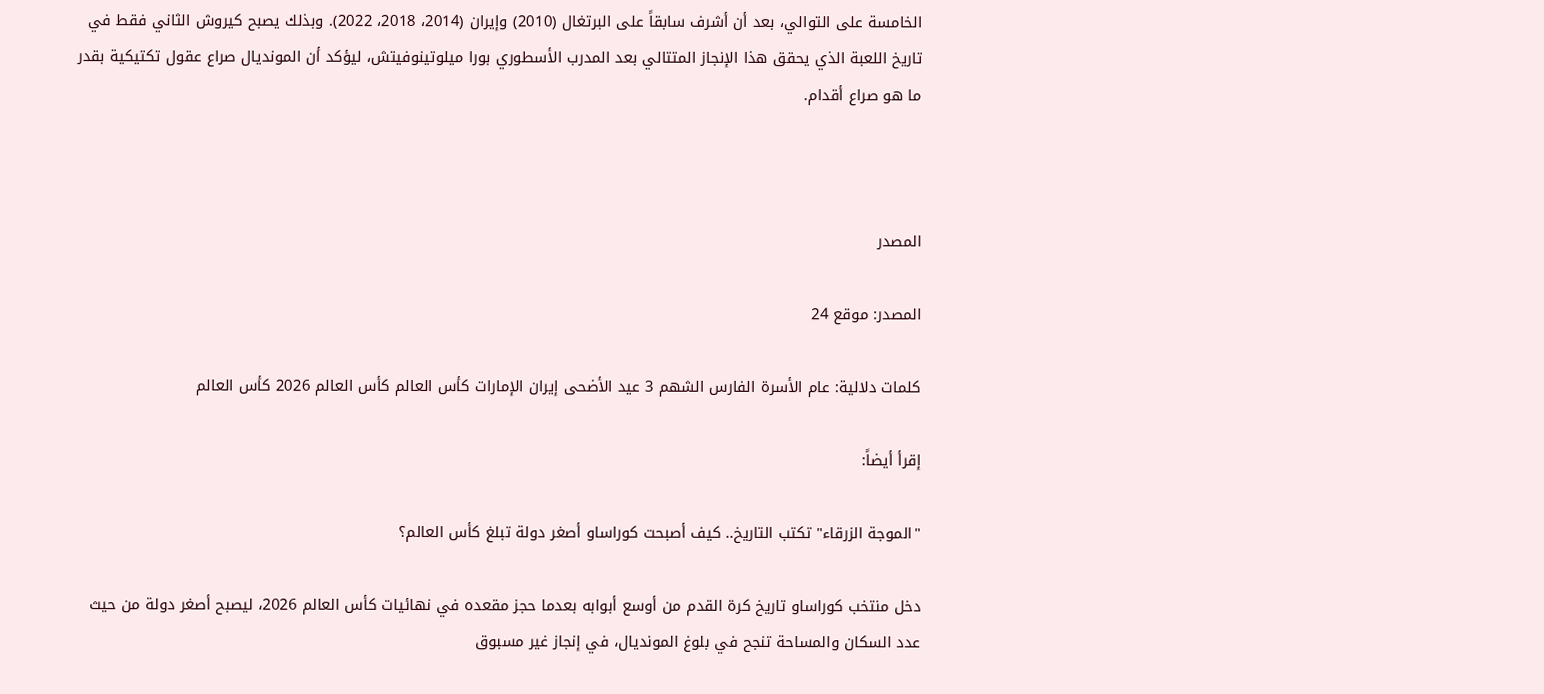الخامسة على التوالي، بعد أن أشرف سابقاً على البرتغال (2010) وإيران (2014، 2018، 2022). وبذلك يصبح كيروش الثاني فقط في تاريخ اللعبة الذي يحقق هذا الإنجاز المتتالي بعد المدرب الأسطوري بورا ميلوتينوفيتش، ليؤكد أن المونديال صراع عقول تكتيكية بقدر ما هو صراع أقدام.



المصدر

المصدر: موقع 24

كلمات دلالية: عام الأسرة الفارس الشهم 3 عيد الأضحى إيران الإمارات كأس العالم كأس العالم 2026 کأس العالم

إقرأ أيضاً:

"الموجة الزرقاء" تكتب التاريخ.. كيف أصبحت كوراساو أصغر دولة تبلغ كأس العالم؟

دخل منتخب كوراساو تاريخ كرة القدم من أوسع أبوابه بعدما حجز مقعده في نهائيات كأس العالم 2026، ليصبح أصغر دولة من حيث عدد السكان والمساحة تنجح في بلوغ المونديال، في إنجاز غير مسبوق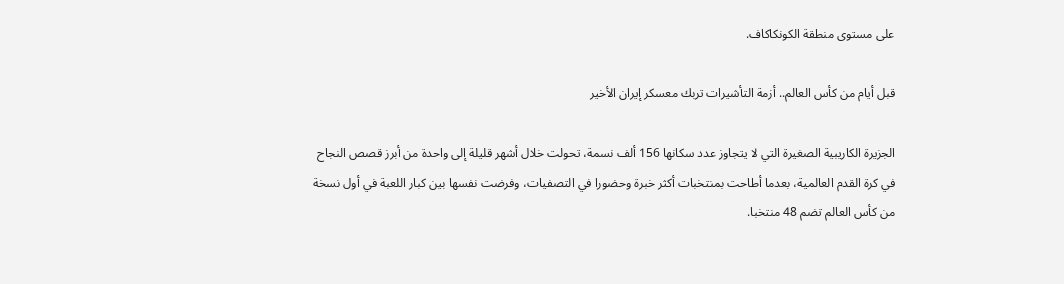على مستوى منطقة الكونكاكاف.

قبل أيام من كأس العالم.. أزمة التأشيرات تربك معسكر إيران الأخير

الجزيرة الكاريبية الصغيرة التي لا يتجاوز عدد سكانها 156 ألف نسمة، تحولت خلال أشهر قليلة إلى واحدة من أبرز قصص النجاح في كرة القدم العالمية، بعدما أطاحت بمنتخبات أكثر خبرة وحضورا في التصفيات، وفرضت نفسها بين كبار اللعبة في أول نسخة من كأس العالم تضم 48 منتخبا.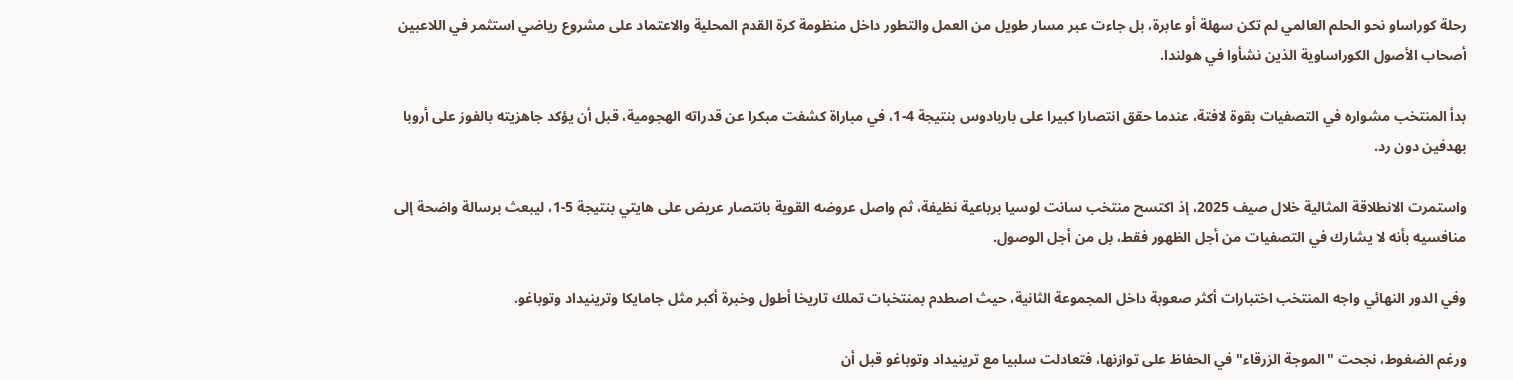رحلة كوراساو نحو الحلم العالمي لم تكن سهلة أو عابرة، بل جاءت عبر مسار طويل من العمل والتطور داخل منظومة كرة القدم المحلية والاعتماد على مشروع رياضي استثمر في اللاعبين أصحاب الأصول الكوراساوية الذين نشأوا في هولندا.

بدأ المنتخب مشواره في التصفيات بقوة لافتة، عندما حقق انتصارا كبيرا على باربادوس بنتيجة 4-1، في مباراة كشفت مبكرا عن قدراته الهجومية، قبل أن يؤكد جاهزيته بالفوز على أروبا بهدفين دون رد.

واستمرت الانطلاقة المثالية خلال صيف 2025، إذ اكتسح منتخب سانت لوسيا برباعية نظيفة، ثم واصل عروضه القوية بانتصار عريض على هايتي بنتيجة 5-1، ليبعث برسالة واضحة إلى منافسيه بأنه لا يشارك في التصفيات من أجل الظهور فقط، بل من أجل الوصول.

وفي الدور النهائي واجه المنتخب اختبارات أكثر صعوبة داخل المجموعة الثانية، حيث اصطدم بمنتخبات تملك تاريخا أطول وخبرة أكبر مثل جامايكا وترينيداد وتوباغو.

ورغم الضغوط، نجحت "الموجة الزرقاء" في الحفاظ على توازنها، فتعادلت سلبيا مع ترينيداد وتوباغو قبل أن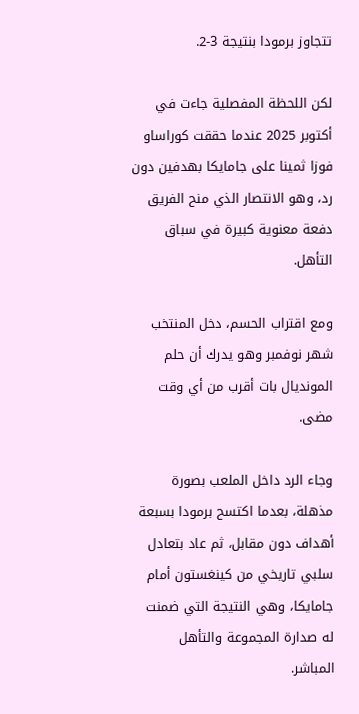تتجاوز برمودا بنتيجة 3-2.

لكن اللحظة المفصلية جاءت في أكتوبر 2025 عندما حققت كوراساو فوزا ثمينا على جامايكا بهدفين دون رد، وهو الانتصار الذي منح الفريق دفعة معنوية كبيرة في سباق التأهل.

ومع اقتراب الحسم، دخل المنتخب شهر نوفمبر وهو يدرك أن حلم المونديال بات أقرب من أي وقت مضى.

وجاء الرد داخل الملعب بصورة مذهلة، بعدما اكتسح برمودا بسبعة أهداف دون مقابل، ثم عاد بتعادل سلبي تاريخي من كينغستون أمام جامايكا، وهي النتيجة التي ضمنت له صدارة المجموعة والتأهل المباشر.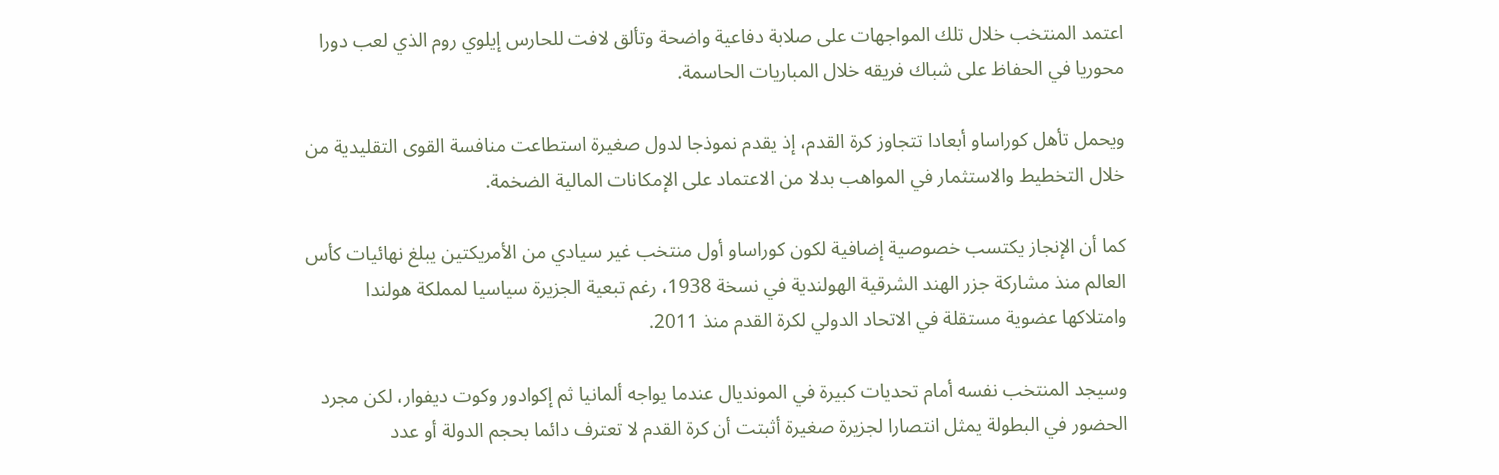اعتمد المنتخب خلال تلك المواجهات على صلابة دفاعية واضحة وتألق لافت للحارس إيلوي روم الذي لعب دورا محوريا في الحفاظ على شباك فريقه خلال المباريات الحاسمة.

ويحمل تأهل كوراساو أبعادا تتجاوز كرة القدم، إذ يقدم نموذجا لدول صغيرة استطاعت منافسة القوى التقليدية من خلال التخطيط والاستثمار في المواهب بدلا من الاعتماد على الإمكانات المالية الضخمة.

كما أن الإنجاز يكتسب خصوصية إضافية لكون كوراساو أول منتخب غير سيادي من الأمريكتين يبلغ نهائيات كأس العالم منذ مشاركة جزر الهند الشرقية الهولندية في نسخة 1938، رغم تبعية الجزيرة سياسيا لمملكة هولندا وامتلاكها عضوية مستقلة في الاتحاد الدولي لكرة القدم منذ 2011.

وسيجد المنتخب نفسه أمام تحديات كبيرة في المونديال عندما يواجه ألمانيا ثم إكوادور وكوت ديفوار، لكن مجرد الحضور في البطولة يمثل انتصارا لجزيرة صغيرة أثبتت أن كرة القدم لا تعترف دائما بحجم الدولة أو عدد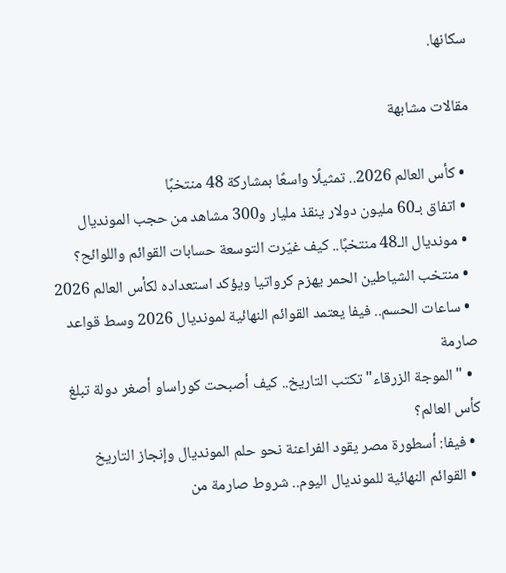سكانها.

مقالات مشابهة

  • كأس العالم 2026.. تمثيلًا واسعًا بمشاركة 48 منتخبًا
  • اتفاق بـ60 مليون دولار ينقذ مليار و300 مشاهد من حجب المونديال
  • مونديال الـ48 منتخبًا.. كيف غيّرت التوسعة حسابات القوائم واللوائح؟
  • منتخب الشياطين الحمر يهزم كرواتيا ويؤكد استعداده لكأس العالم 2026
  • ساعات الحسم.. فيفا يعتمد القوائم النهائية لمونديال 2026 وسط قواعد صارمة
  • "الموجة الزرقاء" تكتب التاريخ.. كيف أصبحت كوراساو أصغر دولة تبلغ كأس العالم؟
  • فيفا: أسطورة مصر يقود الفراعنة نحو حلم المونديال وإنجاز التاريخ
  • القوائم النهائية للمونديال اليوم.. شروط صارمة من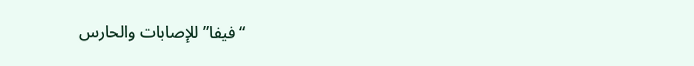“فيفا” للإصابات والحارس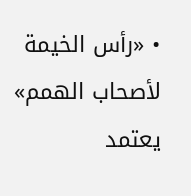• «رأس الخيمة لأصحاب الهمم» يعتمد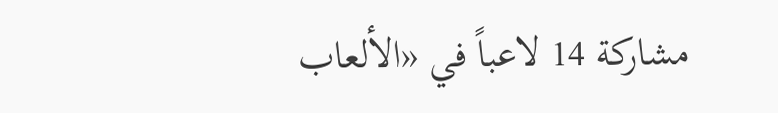مشاركة 14 لاعباً في «الألعاب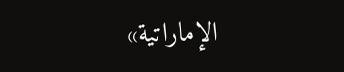الإماراتية»